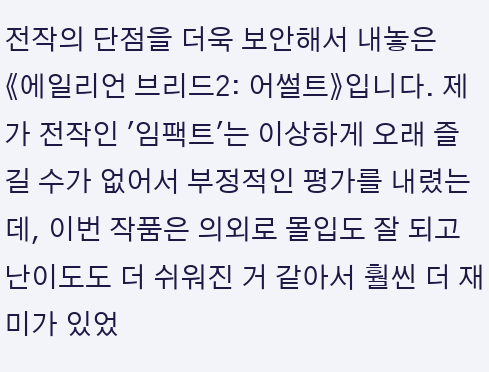전작의 단점을 더욱 보안해서 내놓은 《에일리언 브리드2: 어썰트》입니다. 제가 전작인 '임팩트'는 이상하게 오래 즐길 수가 없어서 부정적인 평가를 내렸는데, 이번 작품은 의외로 몰입도 잘 되고 난이도도 더 쉬워진 거 같아서 훨씬 더 재미가 있었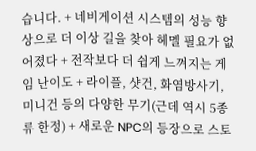습니다. + 네비게이션 시스템의 성능 향상으로 더 이상 길을 찾아 헤멜 필요가 없어졌다 + 전작보다 더 쉽게 느껴지는 게임 난이도 + 라이플, 샷건, 화염방사기, 미니건 등의 다양한 무기(근데 역시 5종류 한정) + 새로운 NPC의 등장으로 스토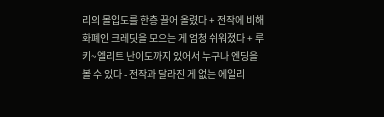리의 몰입도를 한층 끌어 올렸다 + 전작에 비해 화폐인 크레딧을 모으는 게 엄청 쉬워졌다 + 루키~엘리트 난이도까지 있어서 누구나 엔딩을 볼 수 있다 - 전작과 달라진 게 없는 에일리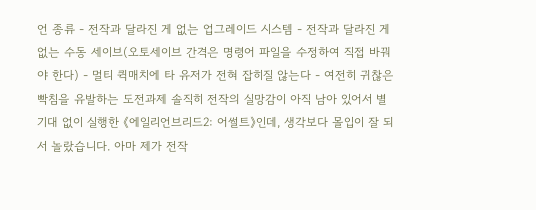언 종류 - 전작과 달라진 게 없는 업그레이드 시스템 - 전작과 달라진 게 없는 수동 세이브(오토세이브 간격은 명령어 파일을 수정하여 직접 바꿔야 한다) - 멀티 퀵매치에 타 유저가 전혀 잡히질 않는다 - 여전히 귀찮은 빡침을 유발하는 도전과제 솔직히 전작의 실망감이 아직 남아 있어서 별 기대 없이 실행한 《에일리언브리드2: 어썰트》인데, 생각보다 몰입이 잘 되서 놀랐습니다. 아마 제가 전작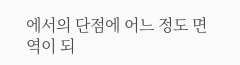에서의 단점에 어느 정도 면역이 되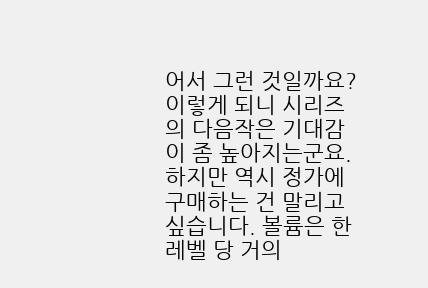어서 그런 것일까요? 이렇게 되니 시리즈의 다음작은 기대감이 좀 높아지는군요. 하지만 역시 정가에 구매하는 건 말리고 싶습니다. 볼륨은 한 레벨 당 거의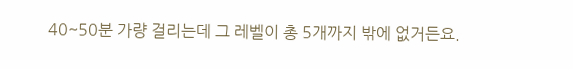40~50분 가량 걸리는데 그 레벨이 총 5개까지 밖에 없거든요.